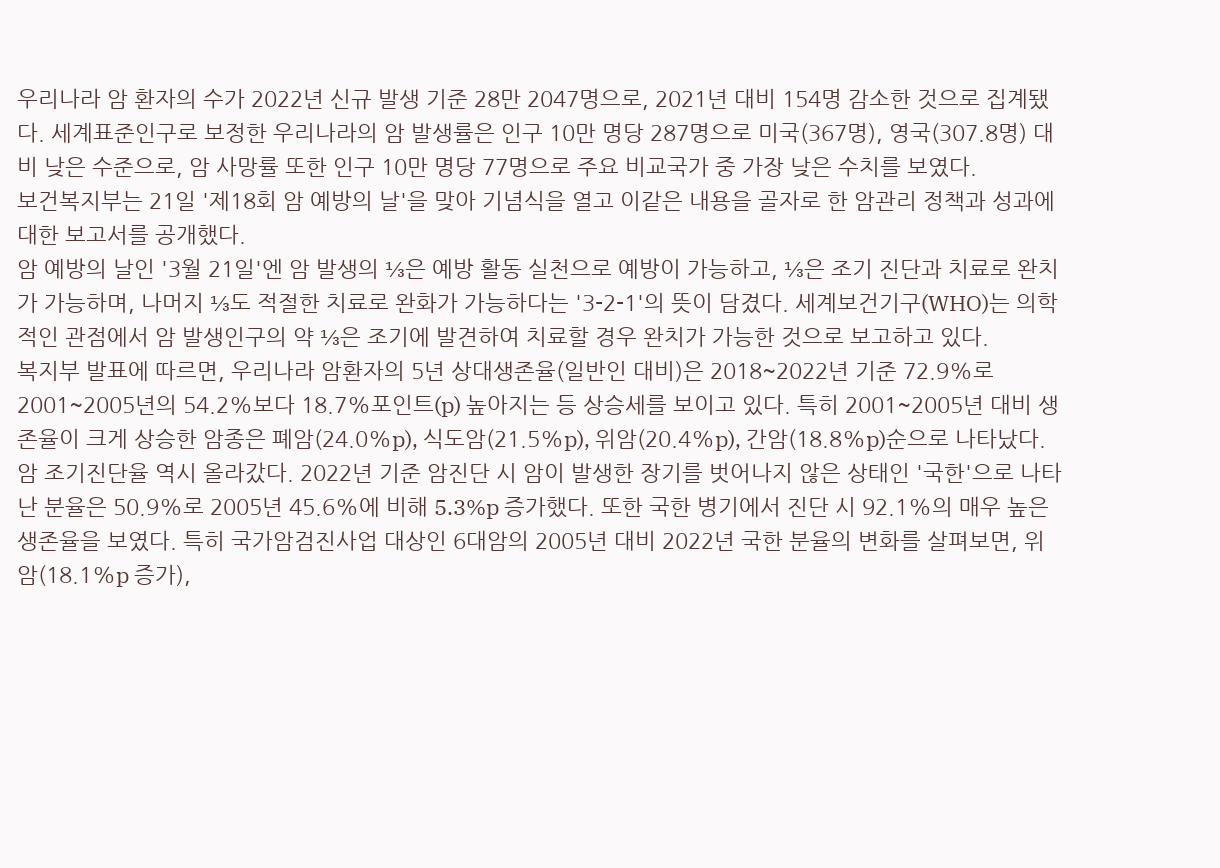우리나라 암 환자의 수가 2022년 신규 발생 기준 28만 2047명으로, 2021년 대비 154명 감소한 것으로 집계됐다. 세계표준인구로 보정한 우리나라의 암 발생률은 인구 10만 명당 287명으로 미국(367명), 영국(307.8명) 대비 낮은 수준으로, 암 사망률 또한 인구 10만 명당 77명으로 주요 비교국가 중 가장 낮은 수치를 보였다.
보건복지부는 21일 '제18회 암 예방의 날'을 맞아 기념식을 열고 이같은 내용을 골자로 한 암관리 정책과 성과에 대한 보고서를 공개했다.
암 예방의 날인 '3월 21일'엔 암 발생의 ⅓은 예방 활동 실천으로 예방이 가능하고, ⅓은 조기 진단과 치료로 완치가 가능하며, 나머지 ⅓도 적절한 치료로 완화가 가능하다는 '3-2-1'의 뜻이 담겼다. 세계보건기구(WHO)는 의학적인 관점에서 암 발생인구의 약 ⅓은 조기에 발견하여 치료할 경우 완치가 가능한 것으로 보고하고 있다.
복지부 발표에 따르면, 우리나라 암환자의 5년 상대생존율(일반인 대비)은 2018~2022년 기준 72.9%로 2001~2005년의 54.2%보다 18.7%포인트(p) 높아지는 등 상승세를 보이고 있다. 특히 2001~2005년 대비 생존율이 크게 상승한 암종은 폐암(24.0%p), 식도암(21.5%p), 위암(20.4%p), 간암(18.8%p)순으로 나타났다.
암 조기진단율 역시 올라갔다. 2022년 기준 암진단 시 암이 발생한 장기를 벗어나지 않은 상태인 '국한'으로 나타난 분율은 50.9%로 2005년 45.6%에 비해 5.3%p 증가했다. 또한 국한 병기에서 진단 시 92.1%의 매우 높은 생존율을 보였다. 특히 국가암검진사업 대상인 6대암의 2005년 대비 2022년 국한 분율의 변화를 살펴보면, 위암(18.1%p 증가),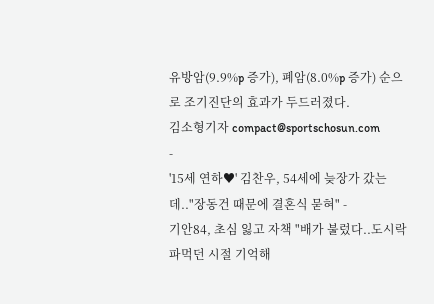유방암(9.9%p 증가), 폐암(8.0%p 증가) 순으로 조기진단의 효과가 두드러졌다.
김소형기자 compact@sportschosun.com
-
'15세 연하♥' 김찬우, 54세에 늦장가 갔는데.."장동건 때문에 결혼식 묻혀" -
기안84, 초심 잃고 자책 "배가 불렀다..도시락 파먹던 시절 기억해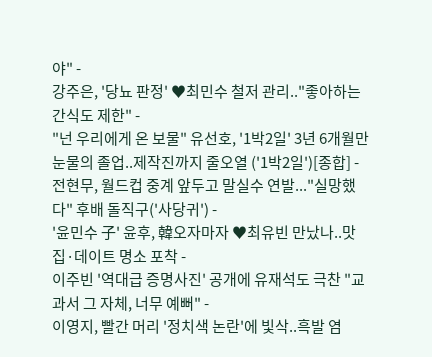야" -
강주은, '당뇨 판정' ♥최민수 철저 관리.."좋아하는 간식도 제한" -
"넌 우리에게 온 보물" 유선호, '1박2일' 3년 6개월만 눈물의 졸업..제작진까지 줄오열 ('1박2일')[종합] -
전현무, 월드컵 중계 앞두고 말실수 연발..."실망했다" 후배 돌직구('사당귀') -
'윤민수 子' 윤후, 韓오자마자 ♥최유빈 만났나..맛집·데이트 명소 포착 -
이주빈 '역대급 증명사진' 공개에 유재석도 극찬 "교과서 그 자체, 너무 예뻐" -
이영지, 빨간 머리 '정치색 논란'에 빛삭..흑발 염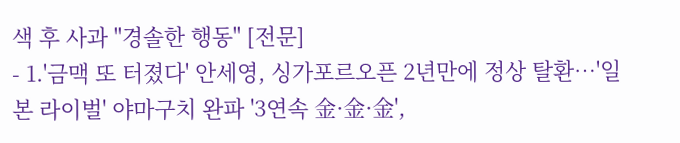색 후 사과 "경솔한 행동" [전문]
- 1.'금맥 또 터졌다' 안세영, 싱가포르오픈 2년만에 정상 탈환…'일본 라이벌' 야마구치 완파 '3연속 金·金·金',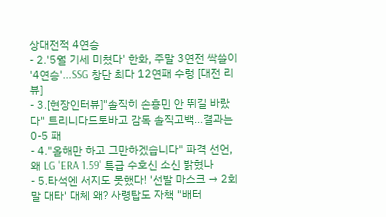상대전적 4연승
- 2.'5월 기세 미쳤다' 한화, 주말 3연전 싹쓸이 '4연승'…SSG 창단 최다 12연패 수렁 [대전 리뷰]
- 3.[현장인터뷰]"솔직히 손흥민 안 뛰길 바랐다" 트리니다드토바고 감독 솔직고백…결과는 0-5 패
- 4."올해만 하고 그만하겠습니다" 파격 선언, 왜 LG 'ERA 1.59' 특급 수호신 소신 밝혔나
- 5.타석엔 서지도 못했다! '선발 마스크 → 2회말 대타' 대체 왜? 사령탑도 자책 "배터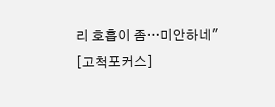리 호흡이 좀…미안하네" [고척포커스]